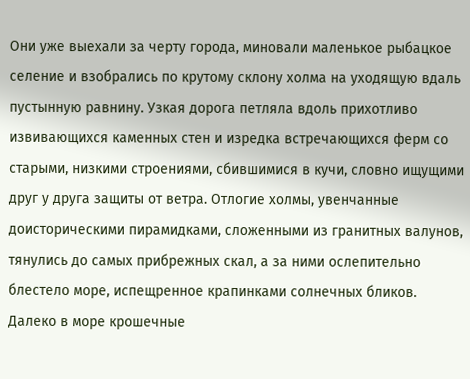Они уже выехали за черту города, миновали маленькое рыбацкое селение и взобрались по крутому склону холма на уходящую вдаль пустынную равнину. Узкая дорога петляла вдоль прихотливо извивающихся каменных стен и изредка встречающихся ферм со старыми, низкими строениями, сбившимися в кучи, словно ищущими друг у друга защиты от ветра. Отлогие холмы, увенчанные доисторическими пирамидками, сложенными из гранитных валунов, тянулись до самых прибрежных скал, а за ними ослепительно блестело море, испещренное крапинками солнечных бликов. Далеко в море крошечные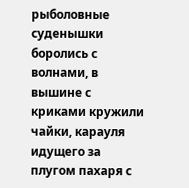рыболовные суденышки боролись с волнами, в вышине с криками кружили чайки, карауля идущего за плугом пахаря с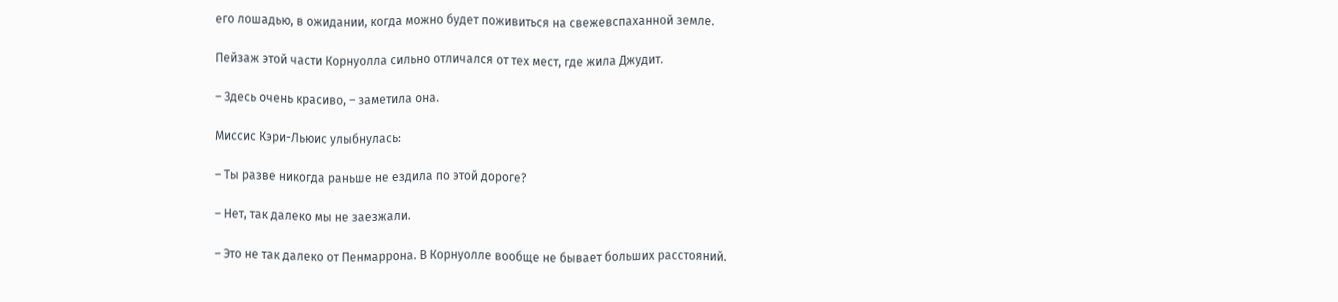его лошадью, в ожидании, когда можно будет поживиться на свежевспаханной земле.

Пейзаж этой части Корнуолла сильно отличался от тех мест, где жила Джудит.

– Здесь очень красиво, – заметила она.

Миссис Кэри-Льюис улыбнулась:

– Ты разве никогда раньше не ездила по этой дороге?

– Нет, так далеко мы не заезжали.

– Это не так далеко от Пенмаррона. В Корнуолле вообще не бывает больших расстояний.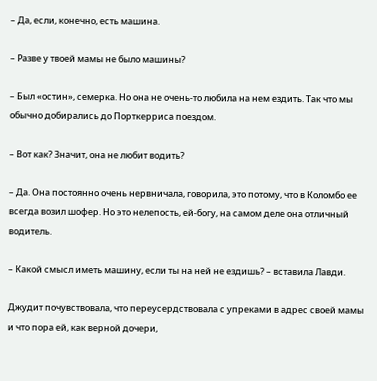– Да, если, конечно, есть машина.

– Разве у твоей мамы не было машины?

– Был «остин», семерка. Но она не очень-то любила на нем ездить. Так что мы обычно добирались до Порткерриса поездом.

– Вот как? Значит, она не любит водить?

– Да. Она постоянно очень нервничала, говорила, это потому, что в Коломбо ее всегда возил шофер. Но это нелепость, ей-богу, на самом деле она отличный водитель.

– Какой смысл иметь машину, если ты на ней не ездишь? – вставила Лавди.

Джудит почувствовала, что переусердствовала с упреками в адрес своей мамы и что пора ей, как верной дочери,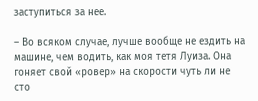заступиться за нее.

– Во всяком случае, лучше вообще не ездить на машине, чем водить, как моя тетя Луиза. Она гоняет свой «ровер» на скорости чуть ли не сто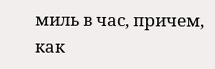миль в час, причем, как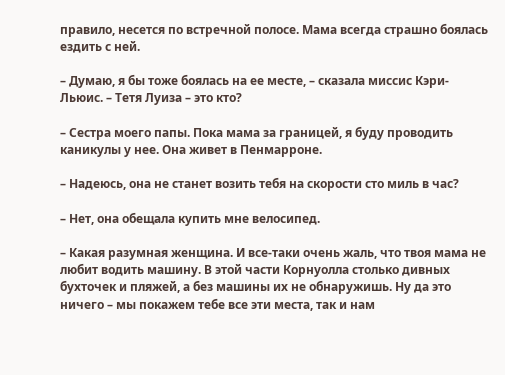правило, несется по встречной полосе. Мама всегда страшно боялась ездить с ней.

– Думаю, я бы тоже боялась на ее месте, – сказала миссис Кэри-Льюис. – Тетя Луиза – это кто?

– Сестра моего папы. Пока мама за границей, я буду проводить каникулы у нее. Она живет в Пенмарроне.

– Надеюсь, она не станет возить тебя на скорости сто миль в час?

– Нет, она обещала купить мне велосипед.

– Какая разумная женщина. И все-таки очень жаль, что твоя мама не любит водить машину. В этой части Корнуолла столько дивных бухточек и пляжей, а без машины их не обнаружишь. Ну да это ничего – мы покажем тебе все эти места, так и нам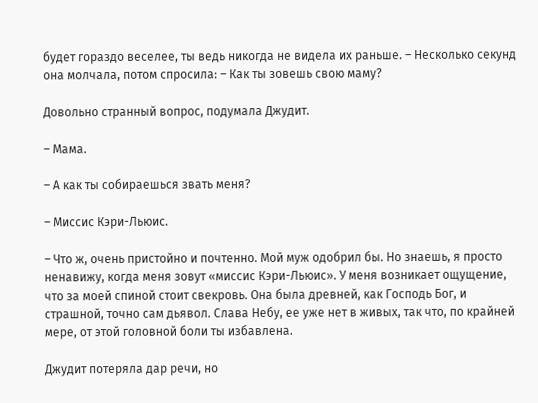будет гораздо веселее, ты ведь никогда не видела их раньше. – Несколько секунд она молчала, потом спросила: – Как ты зовешь свою маму?

Довольно странный вопрос, подумала Джудит.

– Мама.

– А как ты собираешься звать меня?

– Миссис Кэри-Льюис.

– Что ж, очень пристойно и почтенно. Мой муж одобрил бы. Но знаешь, я просто ненавижу, когда меня зовут «миссис Кэри-Льюис». У меня возникает ощущение, что за моей спиной стоит свекровь. Она была древней, как Господь Бог, и страшной, точно сам дьявол. Слава Небу, ее уже нет в живых, так что, по крайней мере, от этой головной боли ты избавлена.

Джудит потеряла дар речи, но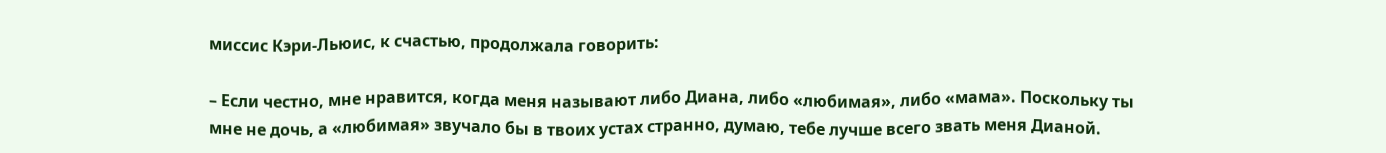миссис Кэри-Льюис, к счастью, продолжала говорить:

– Если честно, мне нравится, когда меня называют либо Диана, либо «любимая», либо «мама». Поскольку ты мне не дочь, а «любимая» звучало бы в твоих устах странно, думаю, тебе лучше всего звать меня Дианой.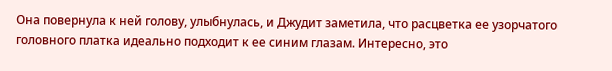Она повернула к ней голову, улыбнулась, и Джудит заметила, что расцветка ее узорчатого головного платка идеально подходит к ее синим глазам. Интересно, это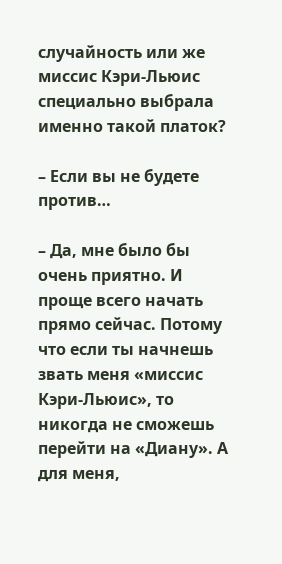случайность или же миссис Кэри-Льюис специально выбрала именно такой платок?

– Если вы не будете против…

– Да, мне было бы очень приятно. И проще всего начать прямо сейчас. Потому что если ты начнешь звать меня «миссис Кэри-Льюис», то никогда не сможешь перейти на «Диану». А для меня,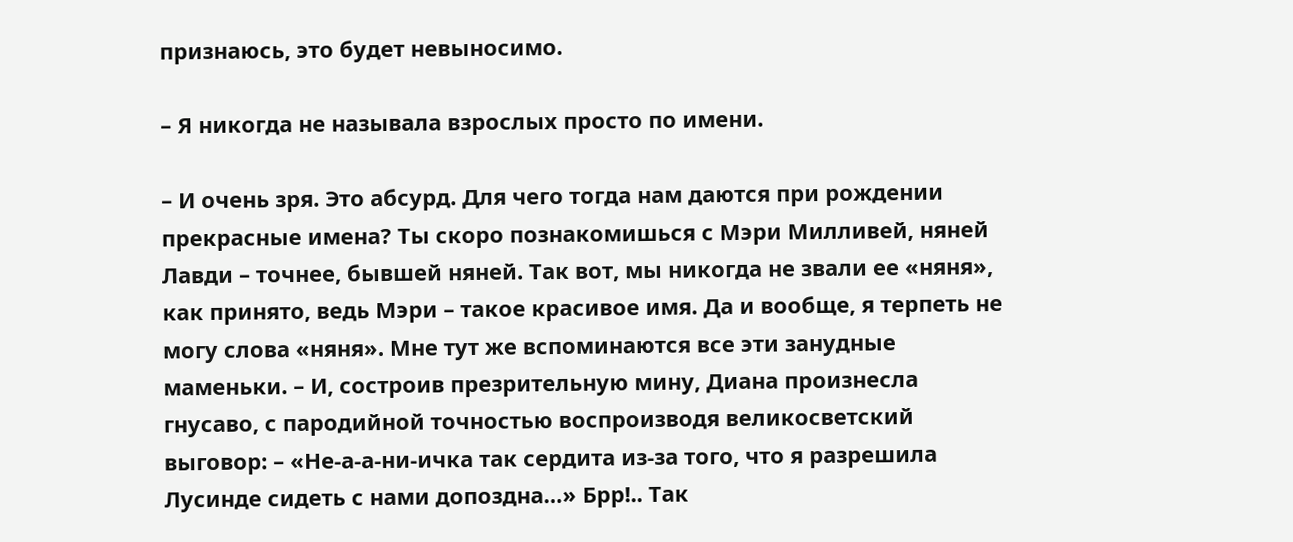признаюсь, это будет невыносимо.

– Я никогда не называла взрослых просто по имени.

– И очень зря. Это абсурд. Для чего тогда нам даются при рождении прекрасные имена? Ты скоро познакомишься с Мэри Милливей, няней Лавди – точнее, бывшей няней. Так вот, мы никогда не звали ее «няня», как принято, ведь Мэри – такое красивое имя. Да и вообще, я терпеть не могу слова «няня». Мне тут же вспоминаются все эти занудные маменьки. – И, состроив презрительную мину, Диана произнесла гнусаво, с пародийной точностью воспроизводя великосветский выговор: – «Не-а-а-ни-ичка так сердита из-за того, что я разрешила Лусинде сидеть с нами допоздна…» Брр!.. Так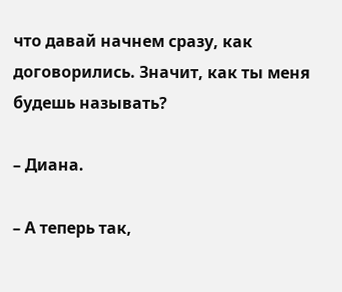что давай начнем сразу, как договорились. Значит, как ты меня будешь называть?

– Диана.

– А теперь так,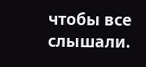чтобы все слышали.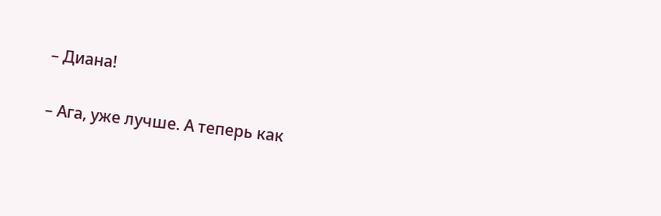– Диана!

– Ага, уже лучше. А теперь как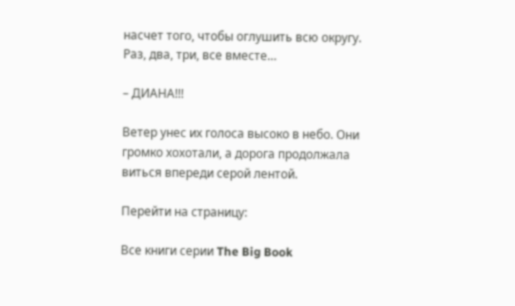насчет того, чтобы оглушить всю округу. Раз, два, три, все вместе…

– ДИАНА!!!

Ветер унес их голоса высоко в небо. Они громко хохотали, а дорога продолжала виться впереди серой лентой.

Перейти на страницу:

Все книги серии The Big Book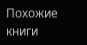Похожие книги